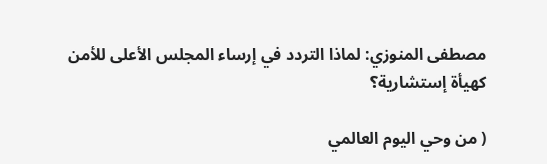مصطفى المنوزي: لماذا التردد في إرساء المجلس الأعلى للأمن كهيأة إستشارية؟

( من وحي اليوم العالمي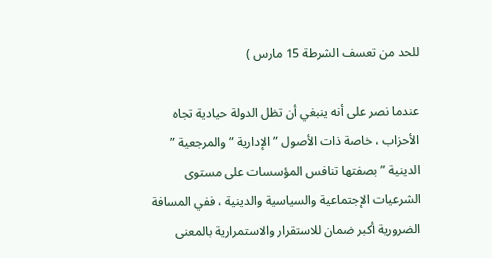للحد من تعسف الشرطة 15 مارس )

عندما نصر على أنه ينبغي أن تظل الدولة حيادية تجاه الأحزاب ، خاصة ذات الأصول ” الإدارية ” والمرجعية ” الدينية ” بصفتها تنافس المؤسسات على مستوى الشرعيات الإجتماعية والسياسية والدينية ، ففي المسافة الضرورية أكبر ضمان للاستقرار والاستمرارية بالمعنى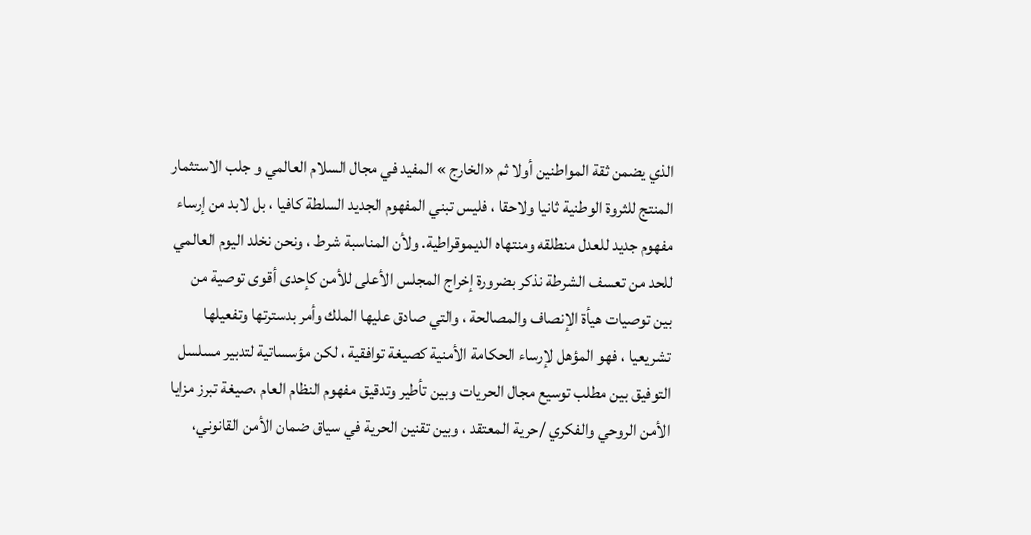الذي يضمن ثقة المواطنين أولا ثم «الخارج » المفيد في مجال السلام العالمي و جلب الاستثمار المنتج للثروة الوطنية ثانيا ولاحقا ، فليس تبني المفهوم الجديد السلطة كافيا ، بل لابد من إرساء مفهوم جديد للعدل منطلقه ومنتهاه الديموقراطية. ولأن المناسبة شرط ، ونحن نخلد اليوم العالمي للحد من تعسف الشرطة نذكر بضرورة إخراج المجلس الأعلى للأمن كإحدى أقوى توصية من بين توصيات هيأة الإنصاف والمصالحة ، والتي صادق عليها الملك وأمر بدسترتها وتفعيلها تشريعيا ، فهو المؤهل لإرساء الحكامة الأمنية كصيغة توافقية ، لكن مؤسساتية لتدبير مسلسل التوفيق بين مطلب توسيع مجال الحريات وبين تأطير وتدقيق مفهوم النظام العام ،صيغة تبرز مزايا الأمن الروحي والفكري /حرية المعتقد ، وبين تقنين الحرية في سياق ضمان الأمن القانوني،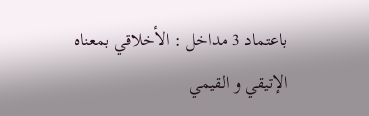باعتماد 3 مداخل : الأخلاقي بمعناه الإتيقي و القيمي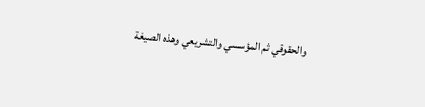والحقوقي ثم المؤسسي والتشريعي وهذه الصيغة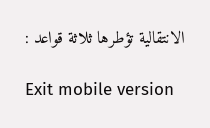الانتقالية تؤطرها ثلاثة قواعد :

Exit mobile version